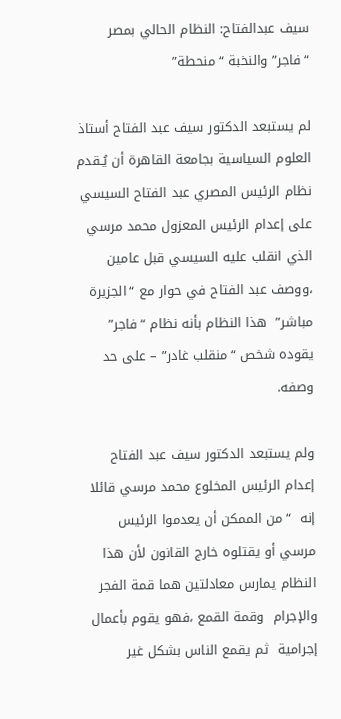سيف عبدالفتاح: النظام الحالي بمصر “فاجر” والنخبة “منحطة”

لم يستبعد الدكتور سيف عبد الفتاح أستاذ العلوم السياسية بجامعة القاهرة أن يُـقدم نظام الرئيس المصري عبد الفتاح السيسي على إعدام الرئيس المعزول محمد مرسي الذي انقلب عليه السيسي قبل عامين ،ووصف عبد الفتاح في حوار مع “الجزيرة مباشر”  هذا النظام بأنه نظام “فاجر” يقوده شخص “منقلب غادر” – على حد وصفه.

ولم يستبعد الدكتور سيف عبد الفتاح إعدام الرئيس المخلوع محمد مرسي قائلا إنه  “من الممكن أن يعدموا الرئيس مرسي أو يقتلوه خارج القانون لأن هذا النظام يمارس معادلتين هما قمة الفجر والإجرام  وقمة القمع ،فهو يقوم بأعمال إجرامية  ثم يقمع الناس بشكل غير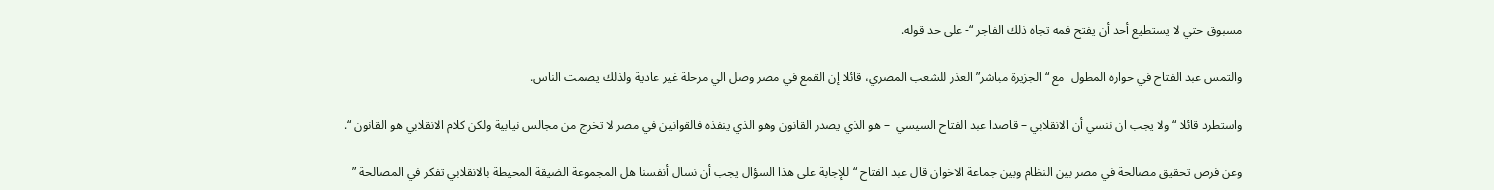مسبوق حتي لا يستطيع أحد أن يفتح فمه تجاه ذلك الفاجر “- على حد قوله.

والتمس عبد الفتاح في حواره المطول  مع “الجزيرة مباشر” العذر للشعب المصري، قائلا إن القمع في مصر وصل الي مرحلة غير عادية ولذلك يصمت الناس.

واستطرد قائلا “ولا يجب ان ننسي أن الانقلابي – قاصدا عبد الفتاح السيسي  – هو الذي يصدر القانون وهو الذي ينفذه فالقوانين في مصر لا تخرج من مجالس نيابية ولكن كلام الانقلابي هو القانون “.

وعن فرص تحقيق مصالحة في مصر بين النظام وبين جماعة الاخوان قال عبد الفتاح “للإجابة على هذا السؤال يجب أن نسال أنفسنا هل المجموعة الضيقة المحيطة بالانقلابي تفكر في المصالحة ”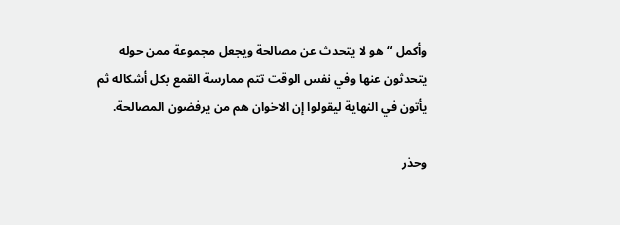وأكمل “هو لا يتحدث عن مصالحة ويجعل مجموعة ممن حوله يتحدثون عنها وفي نفس الوقت تتم ممارسة القمع بكل أشكاله ثم يأتون في النهاية ليقولوا إن الاخوان هم من يرفضون المصالحة.

وحذر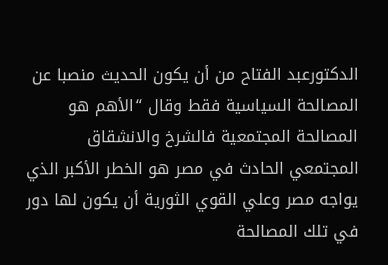الدكتورعبد الفتاح من أن يكون الحديث منصبا عن المصالحة السياسية فقط وقال “الأهم هو المصالحة المجتمعية فالشرخ والانشقاق المجتمعي الحادث في مصر هو الخطر الأكبر الذي يواجه مصر وعلي القوي الثورية أن يكون لها دور في تلك المصالحة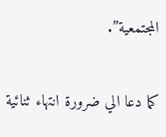المجتمعية”.

كما دعا الي ضرورة انتهاء ثنائية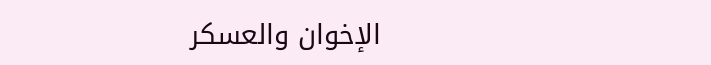الإخوان والعسكر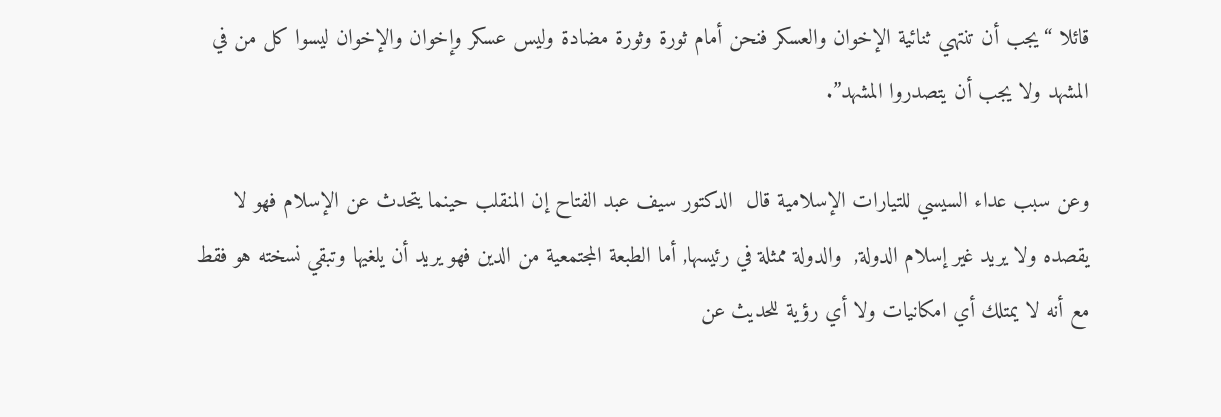قائلا “يجب أن تنتهي ثنائية الإخوان والعسكر فنحن أمام ثورة وثورة مضادة وليس عسكر وإخوان والإخوان ليسوا كل من في المشهد ولا يجب أن يتصدروا المشهد”.

وعن سبب عداء السيسي للتيارات الإسلامية قال  الدكتور سيف عبد الفتاح إن المنقلب حينما يتحدث عن الإسلام فهو لا يقصده ولا يريد غير إسلام الدولة,  والدولة ممثلة في رئيسها, أما الطبعة المجتمعية من الدين فهو يريد أن يلغيها وتبقي نسخته هو فقط مع أنه لا يمتلك أي امكانيات ولا أي رؤية للحديث عن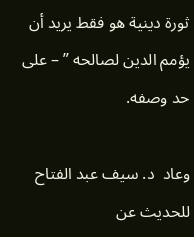ثورة دينية هو فقط يريد أن يؤمم الدين لصالحه ” – على حد وصفه.

وعاد  د. سيف عبد الفتاح للحديث عن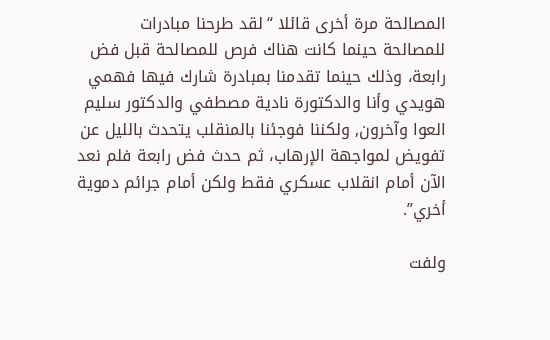المصالحة مرة أخرى قائلا “لقد طرحنا مبادرات للمصالحة حينما كانت هناك فرص للمصالحة قبل فض رابعة، وذلك حينما تقدمنا بمبادرة شارك فيها فهمي هويدي وأنا والدكتورة نادية مصطفي والدكتور سليم العوا وآخرون, ولكننا فوجئنا بالمنقلب يتحدث بالليل عن تفويض لمواجهة الإرهاب، ثم حدث فض رابعة فلم نعد الآن أمام انقلاب عسكري فقط ولكن أمام جرائم دموية أخري”.

ولفت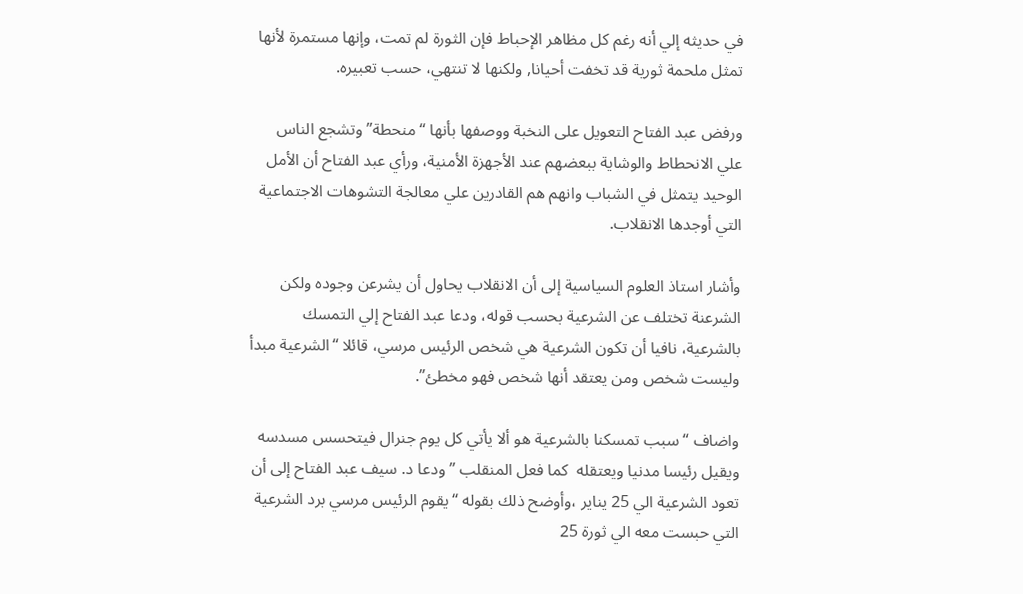في حديثه إلي أنه رغم كل مظاهر الإحباط فإن الثورة لم تمت، وإنها مستمرة لأنها تمثل ملحمة ثورية قد تخفت أحيانا, ولكنها لا تنتهي، حسب تعبيره.

ورفض عبد الفتاح التعويل على النخبة ووصفها بأنها “منحطة” وتشجع الناس علي الانحطاط والوشاية ببعضهم عند الأجهزة الأمنية، ورأي عبد الفتاح أن الأمل الوحيد يتمثل في الشباب وانهم هم القادرين علي معالجة التشوهات الاجتماعية التي أوجدها الانقلاب.

وأشار استاذ العلوم السياسية إلى أن الانقلاب يحاول أن يشرعن وجوده ولكن الشرعنة تختلف عن الشرعية بحسب قوله، ودعا عبد الفتاح إلي التمسك بالشرعية، نافيا أن تكون الشرعية هي شخص الرئيس مرسي، قائلا “الشرعية مبدأ وليست شخص ومن يعتقد أنها شخص فهو مخطئ”.

واضاف “سبب تمسكنا بالشرعية هو ألا يأتي كل يوم جنرال فيتحسس مسدسه ويقيل رئيسا مدنيا ويعتقله  كما فعل المنقلب ” ودعا د. سيف عبد الفتاح إلى أن تعود الشرعية الي 25 يناير ،وأوضح ذلك بقوله “يقوم الرئيس مرسي برد الشرعية التي حبست معه الي ثورة 25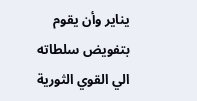يناير وأن يقوم بتفويض سلطاته الي القوي الثورية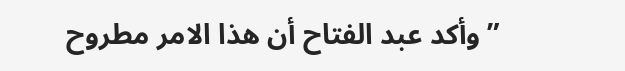” وأكد عبد الفتاح أن هذا الامر مطروح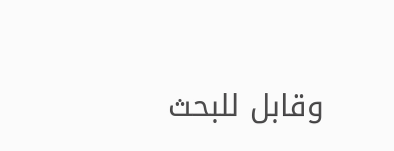وقابل للبحث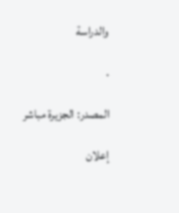والدراسة

.

المصدر: الجزيرة مباشر

إعلان